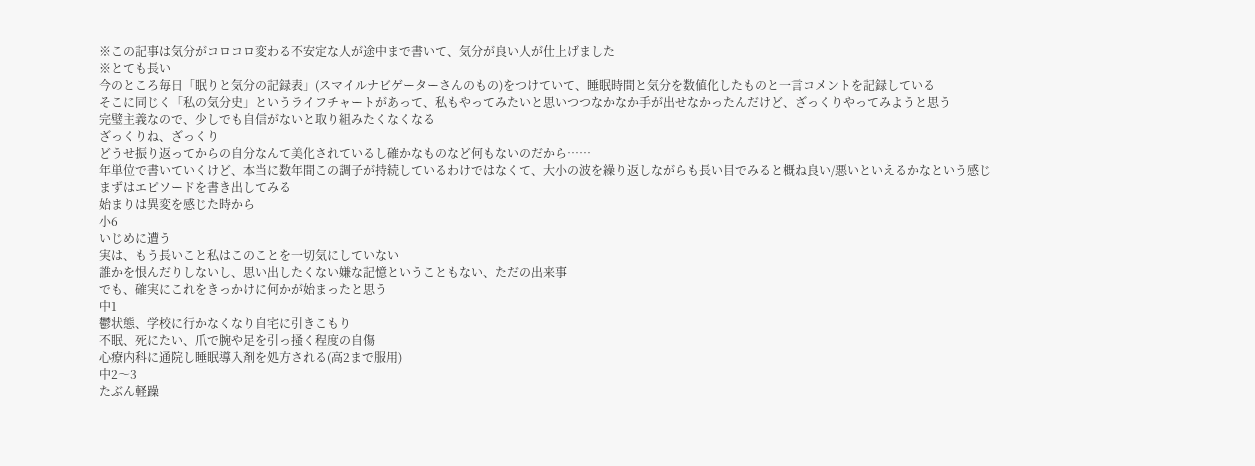※この記事は気分がコロコロ変わる不安定な人が途中まで書いて、気分が良い人が仕上げました
※とても長い
今のところ毎日「眠りと気分の記録表」(スマイルナビゲーターさんのもの)をつけていて、睡眠時間と気分を数値化したものと一言コメントを記録している
そこに同じく「私の気分史」というライフチャートがあって、私もやってみたいと思いつつなかなか手が出せなかったんだけど、ざっくりやってみようと思う
完璧主義なので、少しでも自信がないと取り組みたくなくなる
ざっくりね、ざっくり
どうせ振り返ってからの自分なんて美化されているし確かなものなど何もないのだから……
年単位で書いていくけど、本当に数年間この調子が持続しているわけではなくて、大小の波を繰り返しながらも長い目でみると概ね良い/悪いといえるかなという感じ
まずはエピソードを書き出してみる
始まりは異変を感じた時から
小6
いじめに遭う
実は、もう長いこと私はこのことを一切気にしていない
誰かを恨んだりしないし、思い出したくない嫌な記憶ということもない、ただの出来事
でも、確実にこれをきっかけに何かが始まったと思う
中1
鬱状態、学校に行かなくなり自宅に引きこもり
不眠、死にたい、爪で腕や足を引っ掻く程度の自傷
心療内科に通院し睡眠導入剤を処方される(高2まで服用)
中2〜3
たぶん軽躁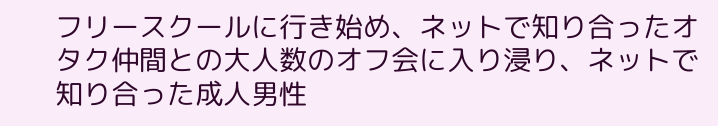フリースクールに行き始め、ネットで知り合ったオタク仲間との大人数のオフ会に入り浸り、ネットで知り合った成人男性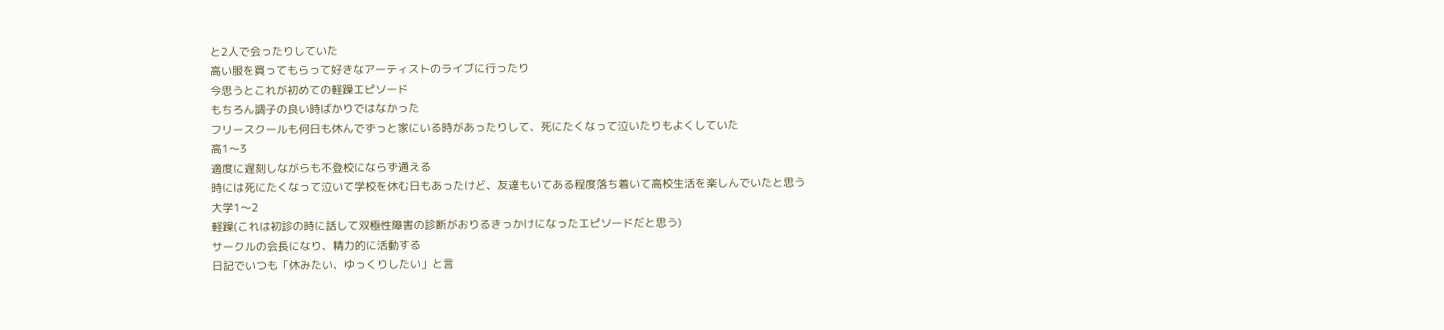と2人で会ったりしていた
高い服を買ってもらって好きなアーティストのライブに行ったり
今思うとこれが初めての軽躁エピソード
もちろん調子の良い時ばかりではなかった
フリースクールも何日も休んでずっと家にいる時があったりして、死にたくなって泣いたりもよくしていた
高1〜3
適度に遅刻しながらも不登校にならず通える
時には死にたくなって泣いて学校を休む日もあったけど、友達もいてある程度落ち着いて高校生活を楽しんでいたと思う
大学1〜2
軽躁(これは初診の時に話して双極性障害の診断がおりるきっかけになったエピソードだと思う)
サークルの会長になり、精力的に活動する
日記でいつも「休みたい、ゆっくりしたい」と言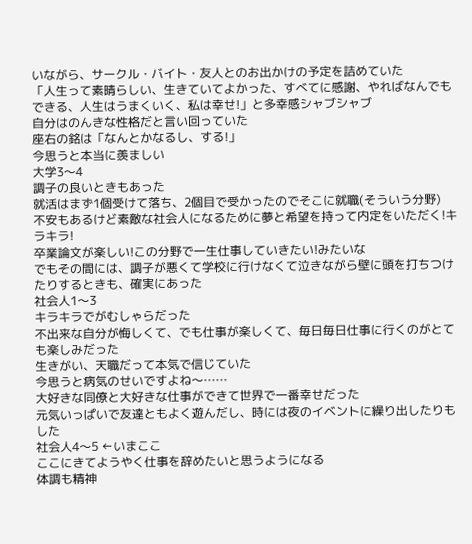いながら、サークル・バイト・友人とのお出かけの予定を詰めていた
「人生って素晴らしい、生きていてよかった、すべてに感謝、やればなんでもできる、人生はうまくいく、私は幸せ!」と多幸感シャブシャブ
自分はのんきな性格だと言い回っていた
座右の銘は「なんとかなるし、する!」
今思うと本当に羨ましい
大学3〜4
調子の良いときもあった
就活はまず1個受けて落ち、2個目で受かったのでそこに就職(そういう分野)
不安もあるけど素敵な社会人になるために夢と希望を持って内定をいただく!キラキラ!
卒業論文が楽しい!この分野で一生仕事していきたい!みたいな
でもその間には、調子が悪くて学校に行けなくて泣きながら壁に頭を打ちつけたりするときも、確実にあった
社会人1〜3
キラキラでがむしゃらだった
不出来な自分が悔しくて、でも仕事が楽しくて、毎日毎日仕事に行くのがとても楽しみだった
生きがい、天職だって本気で信じていた
今思うと病気のせいですよね〜……
大好きな同僚と大好きな仕事ができて世界で一番幸せだった
元気いっぱいで友達ともよく遊んだし、時には夜のイベントに繰り出したりもした
社会人4〜5 ←いまここ
ここにきてようやく仕事を辞めたいと思うようになる
体調も精神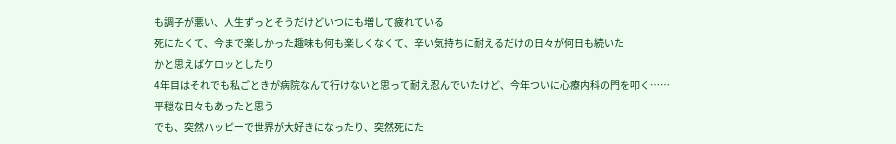も調子が悪い、人生ずっとそうだけどいつにも増して疲れている
死にたくて、今まで楽しかった趣味も何も楽しくなくて、辛い気持ちに耐えるだけの日々が何日も続いた
かと思えばケロッとしたり
4年目はそれでも私ごときが病院なんて行けないと思って耐え忍んでいたけど、今年ついに心療内科の門を叩く……
平穏な日々もあったと思う
でも、突然ハッピーで世界が大好きになったり、突然死にた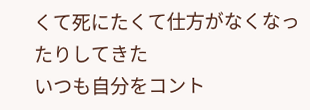くて死にたくて仕方がなくなったりしてきた
いつも自分をコント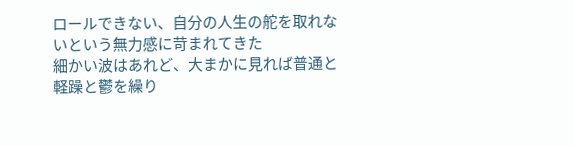ロールできない、自分の人生の舵を取れないという無力感に苛まれてきた
細かい波はあれど、大まかに見れば普通と軽躁と鬱を繰り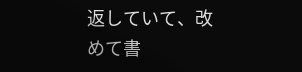返していて、改めて書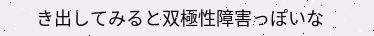き出してみると双極性障害っぽいな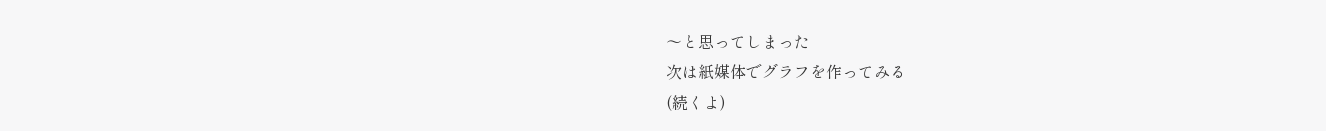〜と思ってしまった
次は紙媒体でグラフを作ってみる
(続くよ)